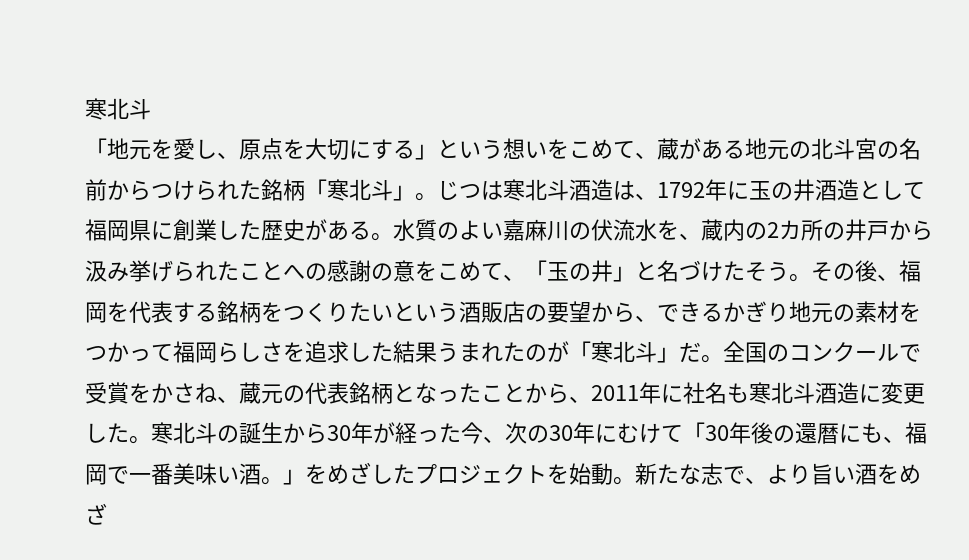寒北斗
「地元を愛し、原点を大切にする」という想いをこめて、蔵がある地元の北斗宮の名前からつけられた銘柄「寒北斗」。じつは寒北斗酒造は、1792年に玉の井酒造として福岡県に創業した歴史がある。水質のよい嘉麻川の伏流水を、蔵内の2カ所の井戸から汲み挙げられたことへの感謝の意をこめて、「玉の井」と名づけたそう。その後、福岡を代表する銘柄をつくりたいという酒販店の要望から、できるかぎり地元の素材をつかって福岡らしさを追求した結果うまれたのが「寒北斗」だ。全国のコンクールで受賞をかさね、蔵元の代表銘柄となったことから、2011年に社名も寒北斗酒造に変更した。寒北斗の誕生から30年が経った今、次の30年にむけて「30年後の還暦にも、福岡で一番美味い酒。」をめざしたプロジェクトを始動。新たな志で、より旨い酒をめざ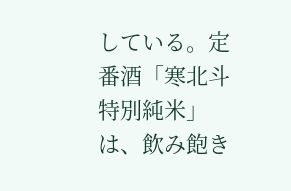している。定番酒「寒北斗 特別純米」は、飲み飽き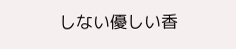しない優しい香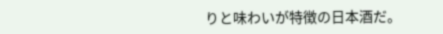りと味わいが特徴の日本酒だ。